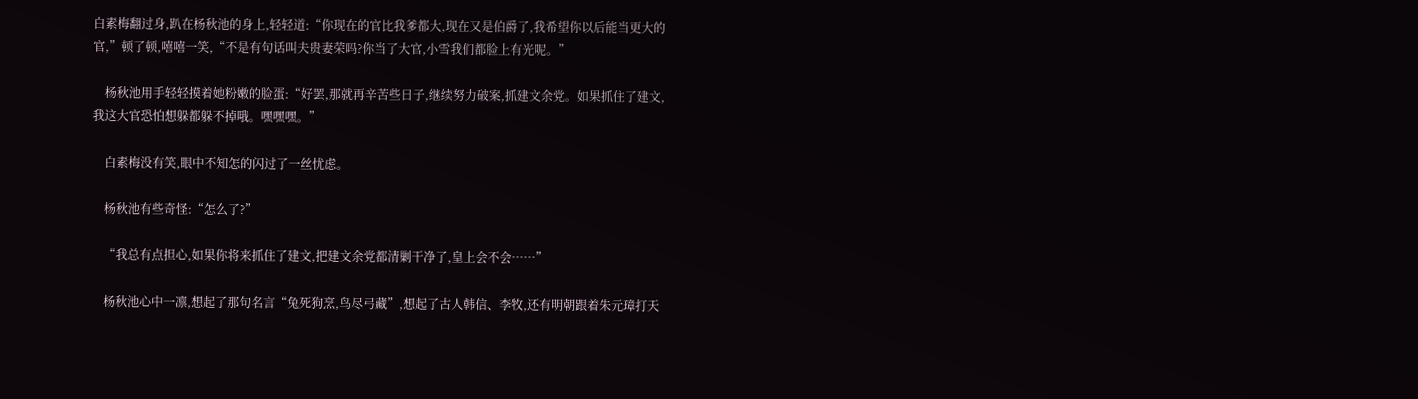白素梅翻过身,趴在杨秋池的身上,轻轻道:“你现在的官比我爹都大,现在又是伯爵了,我希望你以后能当更大的官,”顿了顿,嘻嘻一笑,“不是有句话叫夫贵妻荣吗?你当了大官,小雪我们都脸上有光呢。”

    杨秋池用手轻轻摸着她粉嫩的脸蛋:“好罢,那就再辛苦些日子,继续努力破案,抓建文余党。如果抓住了建文,我这大官恐怕想躲都躲不掉哦。嘿嘿嘿。”

    白素梅没有笑,眼中不知怎的闪过了一丝忧虑。

    杨秋池有些奇怪:“怎么了?”

    “我总有点担心,如果你将来抓住了建文,把建文余党都清剿干净了,皇上会不会……”

    杨秋池心中一凛,想起了那句名言“兔死狗烹,鸟尽弓藏”,想起了古人韩信、李牧,还有明朝跟着朱元璋打天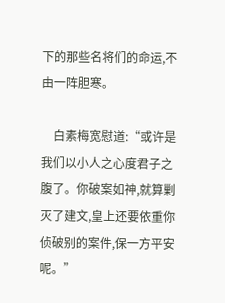下的那些名将们的命运,不由一阵胆寒。

    白素梅宽慰道:“或许是我们以小人之心度君子之腹了。你破案如神,就算剿灭了建文,皇上还要依重你侦破别的案件,保一方平安呢。”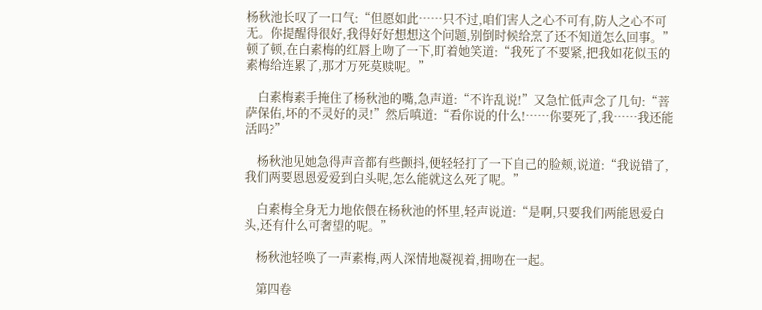杨秋池长叹了一口气:“但愿如此……只不过,咱们害人之心不可有,防人之心不可无。你提醒得很好,我得好好想想这个问题,别倒时候给烹了还不知道怎么回事。”顿了顿,在白素梅的红唇上吻了一下,盯着她笑道:“我死了不要紧,把我如花似玉的素梅给连累了,那才万死莫赎呢。”

    白素梅素手掩住了杨秋池的嘴,急声道:“不许乱说!”又急忙低声念了几句:“菩萨保佑,坏的不灵好的灵!”然后嗔道:“看你说的什么!……你要死了,我……我还能活吗?”

    杨秋池见她急得声音都有些颤抖,便轻轻打了一下自己的脸颊,说道:“我说错了,我们两要恩恩爱爱到白头呢,怎么能就这么死了呢。”

    白素梅全身无力地依偎在杨秋池的怀里,轻声说道:“是啊,只要我们两能恩爱白头,还有什么可奢望的呢。”

    杨秋池轻唤了一声素梅,两人深情地凝视着,拥吻在一起。

    第四卷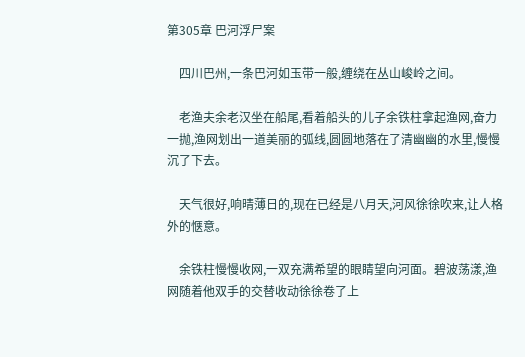第305章 巴河浮尸案

    四川巴州,一条巴河如玉带一般,缠绕在丛山峻岭之间。

    老渔夫余老汉坐在船尾,看着船头的儿子余铁柱拿起渔网,奋力一抛,渔网划出一道美丽的弧线,圆圆地落在了清幽幽的水里,慢慢沉了下去。

    天气很好,响晴薄日的,现在已经是八月天,河风徐徐吹来,让人格外的惬意。

    余铁柱慢慢收网,一双充满希望的眼睛望向河面。碧波荡漾,渔网随着他双手的交替收动徐徐卷了上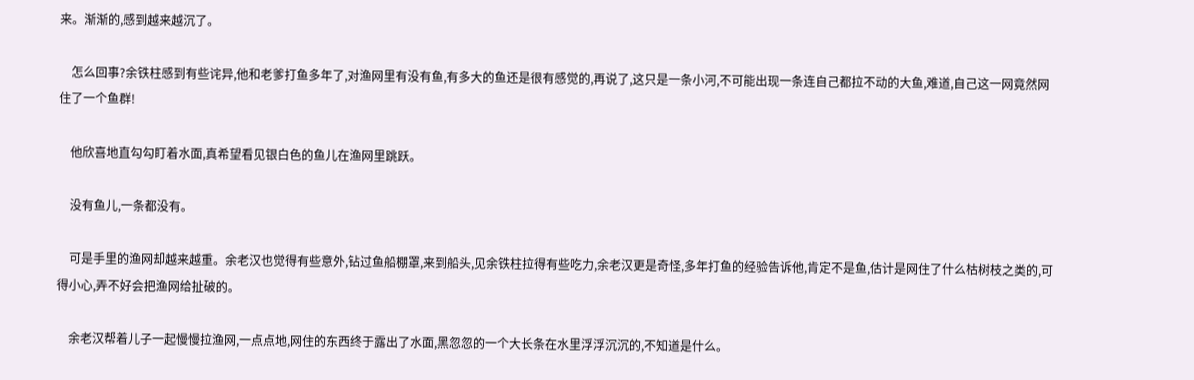来。渐渐的,感到越来越沉了。

    怎么回事?余铁柱感到有些诧异,他和老爹打鱼多年了,对渔网里有没有鱼,有多大的鱼还是很有感觉的,再说了,这只是一条小河,不可能出现一条连自己都拉不动的大鱼,难道,自己这一网竟然网住了一个鱼群!

    他欣喜地直勾勾盯着水面,真希望看见银白色的鱼儿在渔网里跳跃。

    没有鱼儿,一条都没有。

    可是手里的渔网却越来越重。余老汉也觉得有些意外,钻过鱼船棚罩,来到船头,见余铁柱拉得有些吃力,余老汉更是奇怪,多年打鱼的经验告诉他,肯定不是鱼,估计是网住了什么枯树枝之类的,可得小心,弄不好会把渔网给扯破的。

    余老汉帮着儿子一起慢慢拉渔网,一点点地,网住的东西终于露出了水面,黑忽忽的一个大长条在水里浮浮沉沉的,不知道是什么。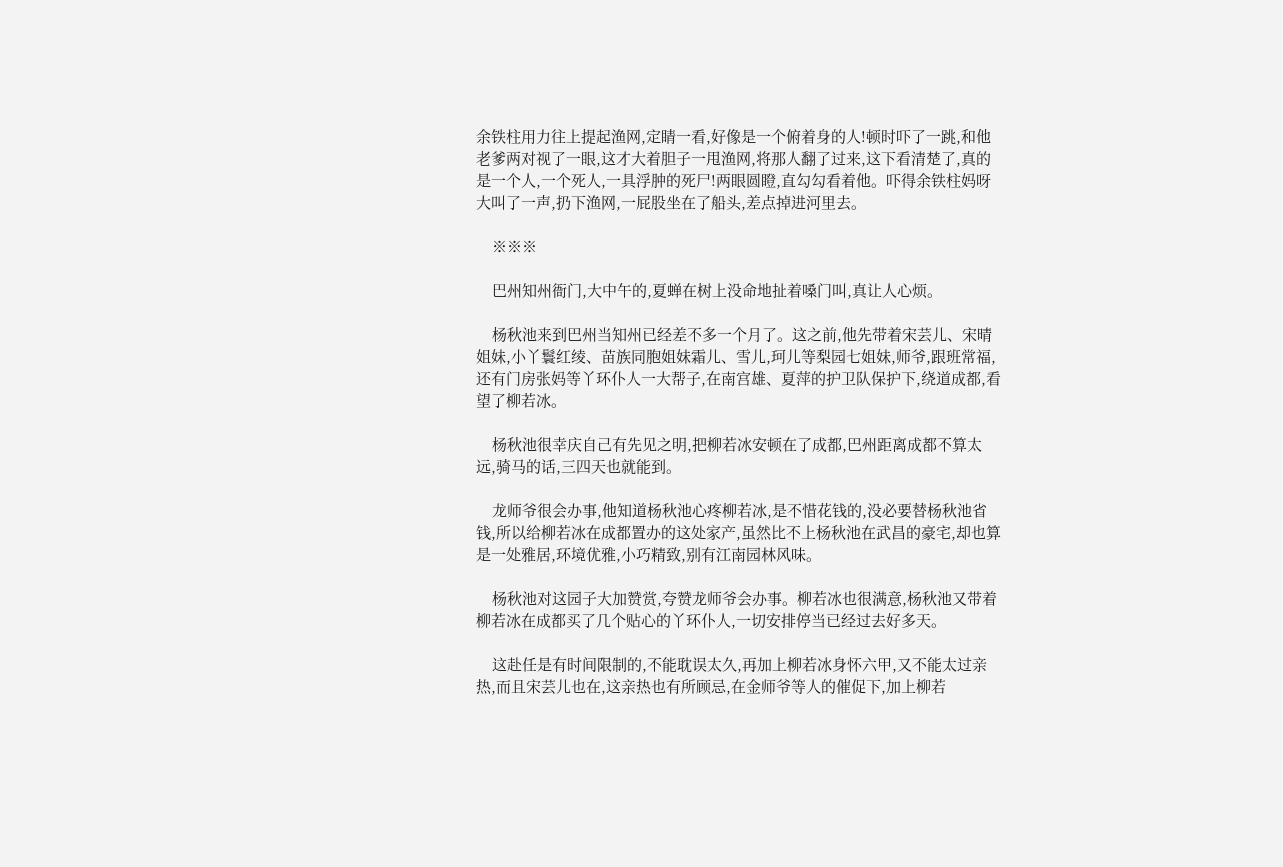余铁柱用力往上提起渔网,定睛一看,好像是一个俯着身的人!顿时吓了一跳,和他老爹两对视了一眼,这才大着胆子一甩渔网,将那人翻了过来,这下看清楚了,真的是一个人,一个死人,一具浮肿的死尸!两眼圆瞪,直勾勾看着他。吓得余铁柱妈呀大叫了一声,扔下渔网,一屁股坐在了船头,差点掉进河里去。

    ※※※

    巴州知州衙门,大中午的,夏蝉在树上没命地扯着嗓门叫,真让人心烦。

    杨秋池来到巴州当知州已经差不多一个月了。这之前,他先带着宋芸儿、宋晴姐妹,小丫鬟红绫、苗族同胞姐妹霜儿、雪儿,珂儿等梨园七姐妹,师爷,跟班常福,还有门房张妈等丫环仆人一大帮子,在南宫雄、夏萍的护卫队保护下,绕道成都,看望了柳若冰。

    杨秋池很幸庆自己有先见之明,把柳若冰安顿在了成都,巴州距离成都不算太远,骑马的话,三四天也就能到。

    龙师爷很会办事,他知道杨秋池心疼柳若冰,是不惜花钱的,没必要替杨秋池省钱,所以给柳若冰在成都置办的这处家产,虽然比不上杨秋池在武昌的豪宅,却也算是一处雅居,环境优雅,小巧精致,别有江南园林风味。

    杨秋池对这园子大加赞赏,夸赞龙师爷会办事。柳若冰也很满意,杨秋池又带着柳若冰在成都买了几个贴心的丫环仆人,一切安排停当已经过去好多天。

    这赴任是有时间限制的,不能耽误太久,再加上柳若冰身怀六甲,又不能太过亲热,而且宋芸儿也在,这亲热也有所顾忌,在金师爷等人的催促下,加上柳若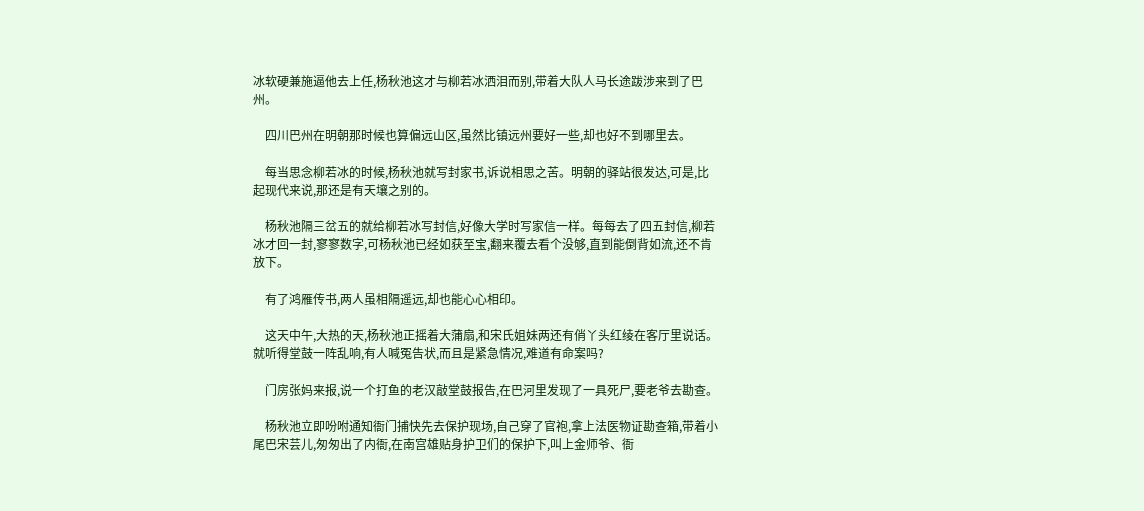冰软硬兼施逼他去上任,杨秋池这才与柳若冰洒泪而别,带着大队人马长途跋涉来到了巴州。

    四川巴州在明朝那时候也算偏远山区,虽然比镇远州要好一些,却也好不到哪里去。

    每当思念柳若冰的时候,杨秋池就写封家书,诉说相思之苦。明朝的驿站很发达,可是,比起现代来说,那还是有天壤之别的。

    杨秋池隔三岔五的就给柳若冰写封信,好像大学时写家信一样。每每去了四五封信,柳若冰才回一封,寥寥数字,可杨秋池已经如获至宝,翻来覆去看个没够,直到能倒背如流,还不肯放下。

    有了鸿雁传书,两人虽相隔遥远,却也能心心相印。

    这天中午,大热的天,杨秋池正摇着大蒲扇,和宋氏姐妹两还有俏丫头红绫在客厅里说话。就听得堂鼓一阵乱响,有人喊冤告状,而且是紧急情况,难道有命案吗?

    门房张妈来报,说一个打鱼的老汉敲堂鼓报告,在巴河里发现了一具死尸,要老爷去勘查。

    杨秋池立即吩咐通知衙门捕快先去保护现场,自己穿了官袍,拿上法医物证勘查箱,带着小尾巴宋芸儿,匆匆出了内衙,在南宫雄贴身护卫们的保护下,叫上金师爷、衙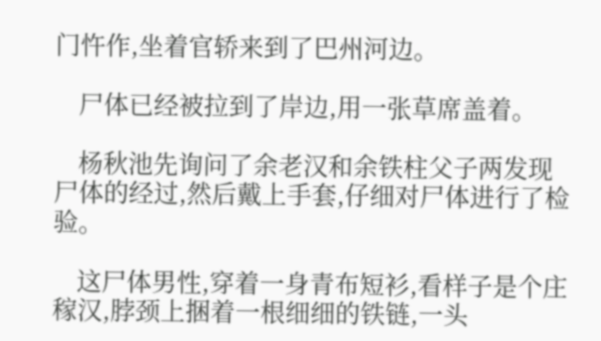门忤作,坐着官轿来到了巴州河边。

    尸体已经被拉到了岸边,用一张草席盖着。

    杨秋池先询问了余老汉和余铁柱父子两发现尸体的经过,然后戴上手套,仔细对尸体进行了检验。

    这尸体男性,穿着一身青布短衫,看样子是个庄稼汉,脖颈上捆着一根细细的铁链,一头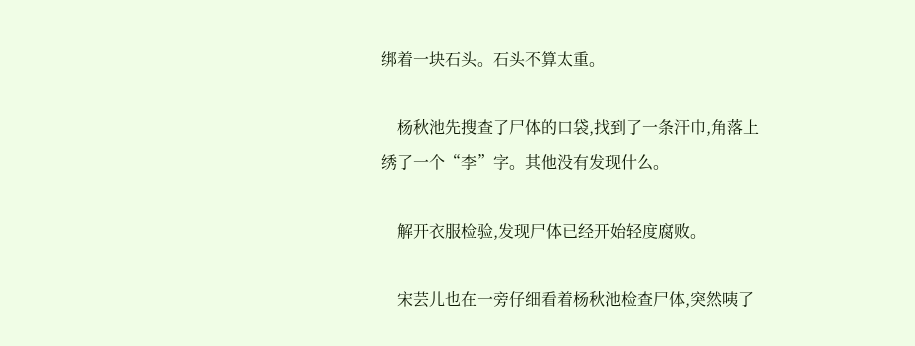绑着一块石头。石头不算太重。

    杨秋池先搜查了尸体的口袋,找到了一条汗巾,角落上绣了一个“李”字。其他没有发现什么。

    解开衣服检验,发现尸体已经开始轻度腐败。

    宋芸儿也在一旁仔细看着杨秋池检查尸体,突然咦了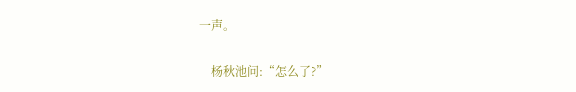一声。

    杨秋池问:“怎么了?”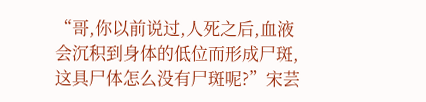“哥,你以前说过,人死之后,血液会沉积到身体的低位而形成尸斑,这具尸体怎么没有尸斑呢?”宋芸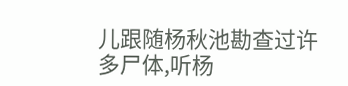儿跟随杨秋池勘查过许多尸体,听杨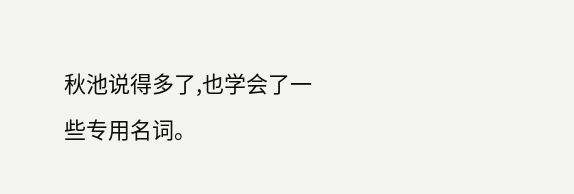秋池说得多了,也学会了一些专用名词。